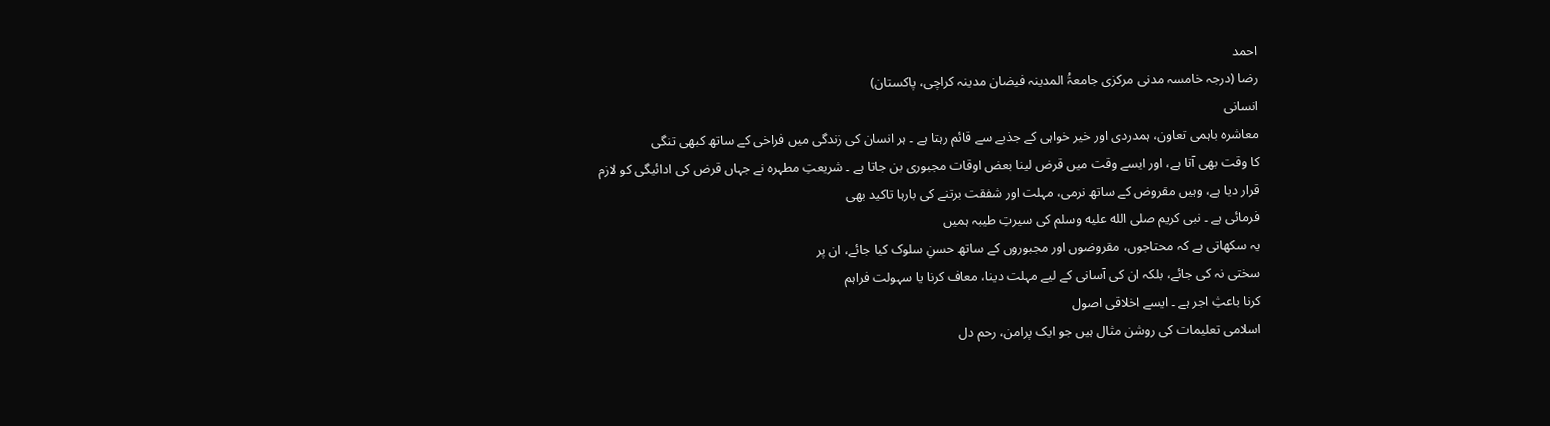احمد
رضا (درجہ خامسہ مدنی مرکزی جامعۃُ المدینہ فیضان مدینہ کراچی، پاکستان)
انسانی
معاشرہ باہمی تعاون، ہمدردی اور خیر خواہی کے جذبے سے قائم رہتا ہے ۔ ہر انسان کی زندگی میں فراخی کے ساتھ کبھی تنگی
کا وقت بھی آتا ہے، اور ایسے وقت میں قرض لینا بعض اوقات مجبوری بن جاتا ہے ۔ شریعتِ مطہرہ نے جہاں قرض کی ادائیگی کو لازم
قرار دیا ہے، وہیں مقروض کے ساتھ نرمی، مہلت اور شفقت برتنے کی بارہا تاکید بھی
فرمائی ہے ۔ نبی کریم صلى الله عليه وسلم کی سیرتِ طیبہ ہمیں
یہ سکھاتی ہے کہ محتاجوں، مقروضوں اور مجبوروں کے ساتھ حسنِ سلوک کیا جائے، ان پر
سختی نہ کی جائے، بلکہ ان کی آسانی کے لیے مہلت دینا، معاف کرنا یا سہولت فراہم
کرنا باعثِ اجر ہے ۔ ایسے اخلاقی اصول
اسلامی تعلیمات کی روشن مثال ہیں جو ایک پرامن، رحم دل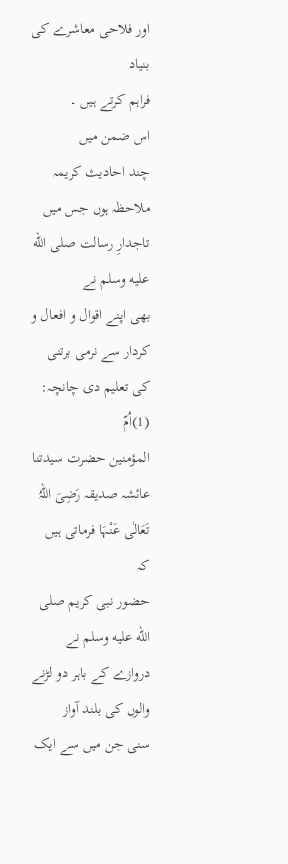اور فلاحی معاشرے کی بنیاد
فراہم کرتے ہیں ۔
اس ضمن میں
چند احادیث کریمہ ملاحظہ ہوں جس میں تاجدارِ رسالت صلى الله عليه وسلم نے
بھی اپنے اقوال و افعال و کردار سے نرمی برتنی کی تعلیم دی چانچہ:
(1)اُمّ
المؤمنین حضرت سیدتنا عائشہ صدیقہ رَضِیَ اللہُ تَعَالٰی عَنْہَا فرماتی ہیں کہ
حضور نبی کریم صلى الله عليه وسلم نے دروازے کے باہر دو لڑنے والوں کی بلند آواز
سنی جن میں سے ایک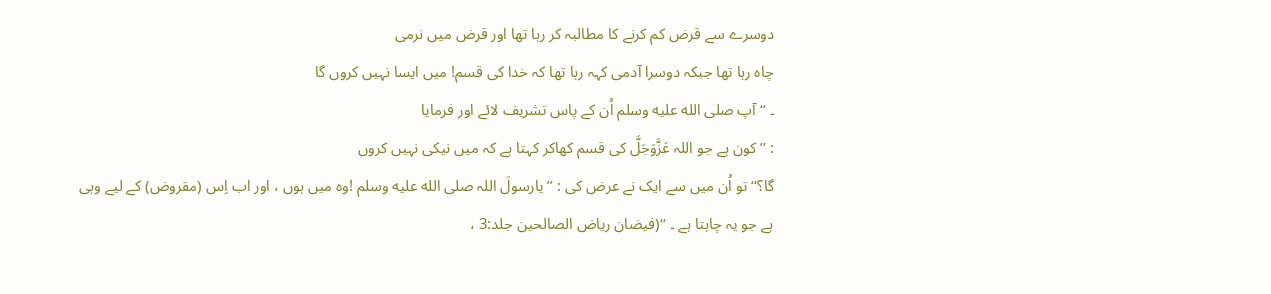دوسرے سے قرض کم کرنے کا مطالبہ کر رہا تھا اور قرض میں نرمی
چاہ رہا تھا جبکہ دوسرا آدمی کہہ رہا تھا کہ خدا کی قسم! میں ایسا نہیں کروں گا
۔ ‘‘ آپ صلى الله عليه وسلم اُن کے پاس تشریف لائے اور فرمایا
: ’’کون ہے جو اللہ عَزَّوَجَلَّ کی قسم کھاکر کہتا ہے کہ میں نیکی نہیں کروں
گا؟‘‘ تو اُن میں سے ایک نے عرض کی : ’’یارسولَ اللہ صلى الله عليه وسلم !وہ میں ہوں ، اور اب اِس (مقروض) کے لیے وہی
ہے جو یہ چاہتا ہے ۔ ‘‘(فیضان ریاض الصالحین جلد:3 ،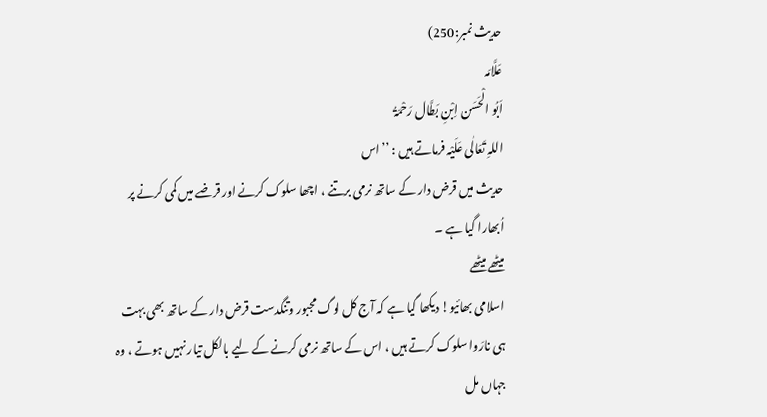حدیث نمبر:250)
عَلَّامَہ
اَبُو الْحَسَن اِبْنِ بَطَّال رَحْمَۃُ
اللہِ تَعَالٰی عَلَیْہ فرماتے ہیں : ’’اس
حدیث میں قرض دار کے ساتھ نرمی برتنے ، اچھا سلوک کرنے اور قرضے میں کمی کرنے پر
اُبھارا گیا ہے ۔
میٹھے میٹھے
اسلامی بھائیو! دیکھا گیا ہے کہ آج کل لوگ مجبور وتنگدست قرض دار کے ساتھ بھی بہت
ہی نارَوا سلوک کرتے ہیں ، اس کے ساتھ نرمی کرنے کے لیے بالکل تیار نہیں ہوتے ، وہ
جہاں مل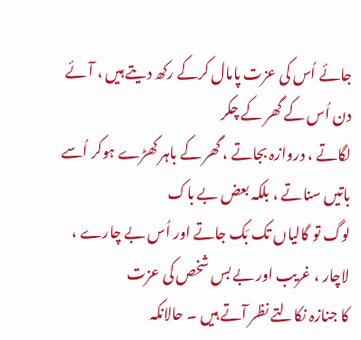جائے اُس کی عزت پامال کرکے رکھ دیتے ہیں ، آئے دن اُس کے گھر کے چکر
لگاتے ، دروازہ بجاتے ، گھر کے باہر کھڑے ہوکر اُسے باتیں سناتے ، بلکہ بعض بے باک
لوگ تو گالیاں تک بَک جاتے اور اُس بے چارے ، لاچار ، غریب اور بے بس شخص کی عزت
کا جنازہ نکالتے نظر آتے ہیں ۔ حالانکہ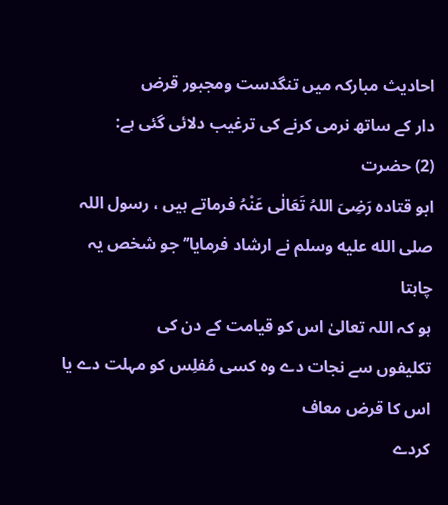احادیث مبارکہ میں تنگدست ومجبور قرض
دار کے ساتھ نرمی کرنے کی ترغیب دلائی گئی ہے:
(2) حضرت
ابو قتادہ رَضِیَ اللہُ تَعَالٰی عَنْہُ فرماتے ہیں ، رسول اللہ صلى الله عليه وسلم نے ارشاد فرمایا’’جو شخص یہ چاہتا
ہو کہ اللہ تعالیٰ اس کو قیامت کے دن کی
تکلیفوں سے نجات دے وہ کسی مُفلِس کو مہلت دے یا اس کا قرض معاف
کردے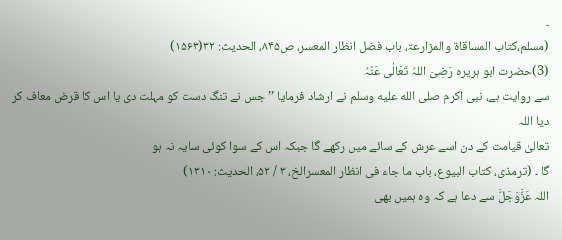۔
(مسلم،کتاب المساقاۃ والمزارعۃ، باب فضل انظار المعسر، ص۸۴۵، الحدیث: ۳۲(۱۵۶۳)
(3)حضرت ابو ہریرہ رَضِیَ اللہُ تَعَالٰی عَنْہُ
سے روایت ہے، نبی اکرم صلى الله عليه وسلم نے ارشاد فرمایا ’’جس نے تنگ دست کو مہلت دی یا اس کا قرض معاف کر دیا اللہ
تعالیٰ قیامت کے دن اسے عرش کے سائے میں رکھے گا جبکہ اس کے سوا کوئی سایہ نہ ہو
گا ۔ (ترمذی، کتاب البیوع، باب ما جاء فی انظار المعسرالخ، ۳ / ۵۲، الحدیث: ۱۳۱۰)
اللہ عَزَّوَجَلَّ سے دعا ہے کہ وہ ہمیں بھی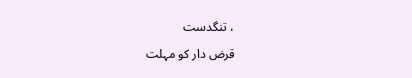، تنگدست
قرض دار کو مہلت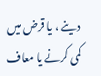دینے ، یا قرض میں کمی کرنے یا معاف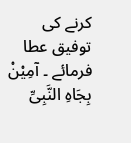کرنے کی توفیق عطا فرمائے ۔ آمِیْنْ
بِجَاہِ النَّبِیِّ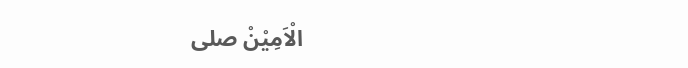الْاَمِیْنْ صلى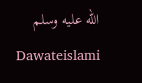الله عليه وسلم
Dawateislami